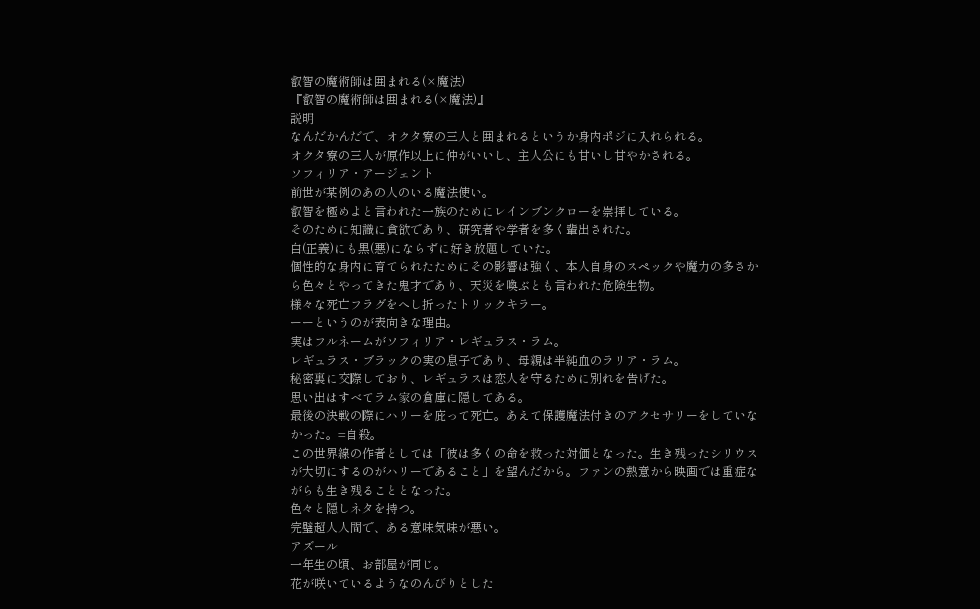叡智の魔術師は囲まれる(×魔法)
『叡智の魔術師は囲まれる(×魔法)』
説明
なんだかんだで、オクタ寮の三人と囲まれるというか身内ポジに入れられる。
オクタ寮の三人が原作以上に仲がいいし、主人公にも甘いし甘やかされる。
ソフィリア・アージェント
前世が某例のあの人のいる魔法使い。
叡智を極めよと言われた一族のためにレインブンクローを崇拝している。
そのために知識に貪欲であり、研究者や学者を多く輩出された。
白(正義)にも黒(悪)にならずに好き放題していた。
個性的な身内に育てられたためにその影響は強く、本人自身のスペックや魔力の多さから色々とやってきた鬼才であり、天災を喚ぶとも言われた危険生物。
様々な死亡フラグをへし折ったトリックキラー。
ーーというのが表向きな理由。
実はフルネームがソフィリア・レギュラス・ラム。
レギュラス・ブラックの実の息子であり、母親は半純血のラリア・ラム。
秘密裏に交際しており、レギュラスは恋人を守るために別れを告げた。
思い出はすべてラム家の倉庫に隠してある。
最後の決戦の際にハリーを庇って死亡。あえて保護魔法付きのアクセサリーをしていなかった。=自殺。
この世界線の作者としては「彼は多くの命を救った対価となった。生き残ったシリウスが大切にするのがハリーであること」を望んだから。ファンの熱意から映画では重症ながらも生き残ることとなった。
色々と隠しネタを持つ。
完璧超人人間で、ある意味気味が悪い。
アズール
一年生の頃、お部屋が同じ。
花が咲いているようなのんびりとした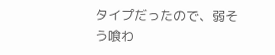タイプだったので、弱そう喰わ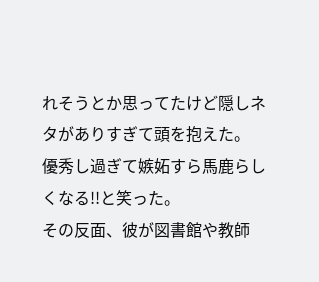れそうとか思ってたけど隠しネタがありすぎて頭を抱えた。
優秀し過ぎて嫉妬すら馬鹿らしくなる!!と笑った。
その反面、彼が図書館や教師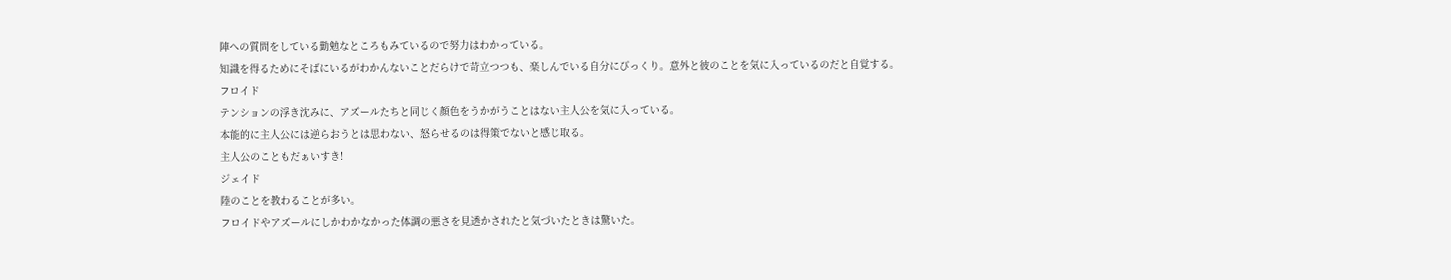陣への質問をしている勤勉なところもみているので努力はわかっている。
知識を得るためにそばにいるがわかんないことだらけで苛立つつも、楽しんでいる自分にびっくり。意外と彼のことを気に入っているのだと自覚する。
フロイド
テンションの浮き沈みに、アズールたちと同じく顔色をうかがうことはない主人公を気に入っている。
本能的に主人公には逆らおうとは思わない、怒らせるのは得策でないと感じ取る。
主人公のこともだぁいすき!
ジェイド
陸のことを教わることが多い。
フロイドやアズールにしかわかなかった体調の悪さを見透かされたと気づいたときは驚いた。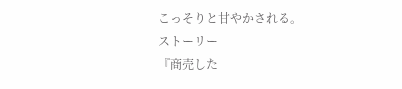こっそりと甘やかされる。
ストーリー
『商売した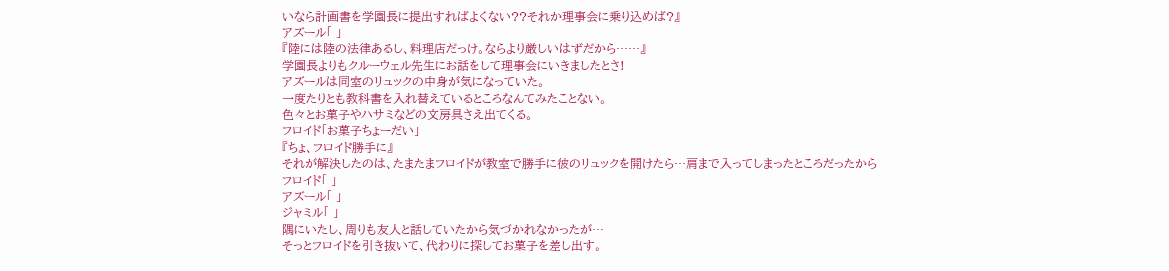いなら計画書を学園長に提出すればよくない??それか理事会に乗り込めば?』
アズール「 」
『陸には陸の法律あるし、料理店だっけ。ならより厳しいはずだから……』
学園長よりもクルーウェル先生にお話をして理事会にいきましたとさ!
アズールは同室のリュックの中身が気になっていた。
一度たりとも教科書を入れ替えているところなんてみたことない。
色々とお菓子やハサミなどの文房具さえ出てくる。
フロイド「お菓子ちょーだい」
『ちょ、フロイド勝手に』
それが解決したのは、たまたまフロイドが教室で勝手に彼のリュックを開けたら…肩まで入ってしまったところだったから
フロイド「 」
アズール「 」
ジャミル「 」
隅にいたし、周りも友人と話していたから気づかれなかったが…
そっとフロイドを引き抜いて、代わりに探してお菓子を差し出す。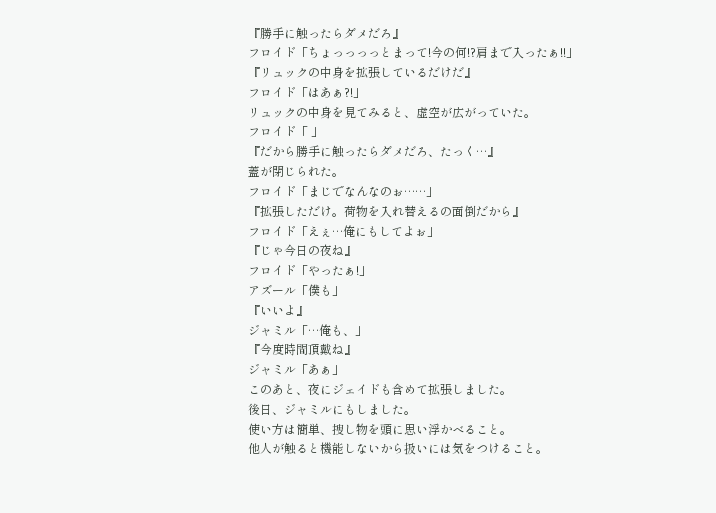『勝手に触ったらダメだろ』
フロイド「ちょっっっっとまって!今の何!?肩まで入ったぁ!!」
『リュックの中身を拡張しているだけだ』
フロイド「はあぁ?!」
リュックの中身を見てみると、虚空が広がっていた。
フロイド「 」
『だから勝手に触ったらダメだろ、たっく…』
蓋が閉じられた。
フロイド「まじでなんなのぉ……」
『拡張しただけ。荷物を入れ替えるの面倒だから』
フロイド「えぇ…俺にもしてよぉ」
『じゃ今日の夜ね』
フロイド「やったぁ!」
アズール「僕も」
『いいよ』
ジャミル「…俺も、」
『今度時間頂戴ね』
ジャミル「あぁ」
このあと、夜にジェイドも含めて拡張しました。
後日、ジャミルにもしました。
使い方は簡単、捜し物を頭に思い浮かべること。
他人が触ると機能しないから扱いには気をつけること。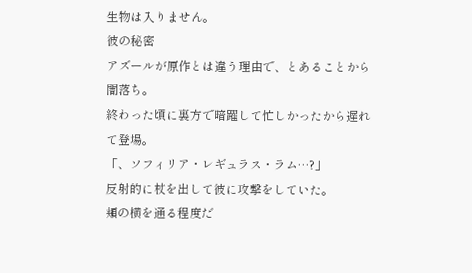生物は入りません。
彼の秘密
アズールが原作とは違う理由で、とあることから闇落ち。
終わった頃に裏方で暗躍して忙しかったから遅れて登場。
「、ソフィリア・レギュラス・ラム…?」
反射的に杖を出して彼に攻撃をしていた。
頬の横を通る程度だ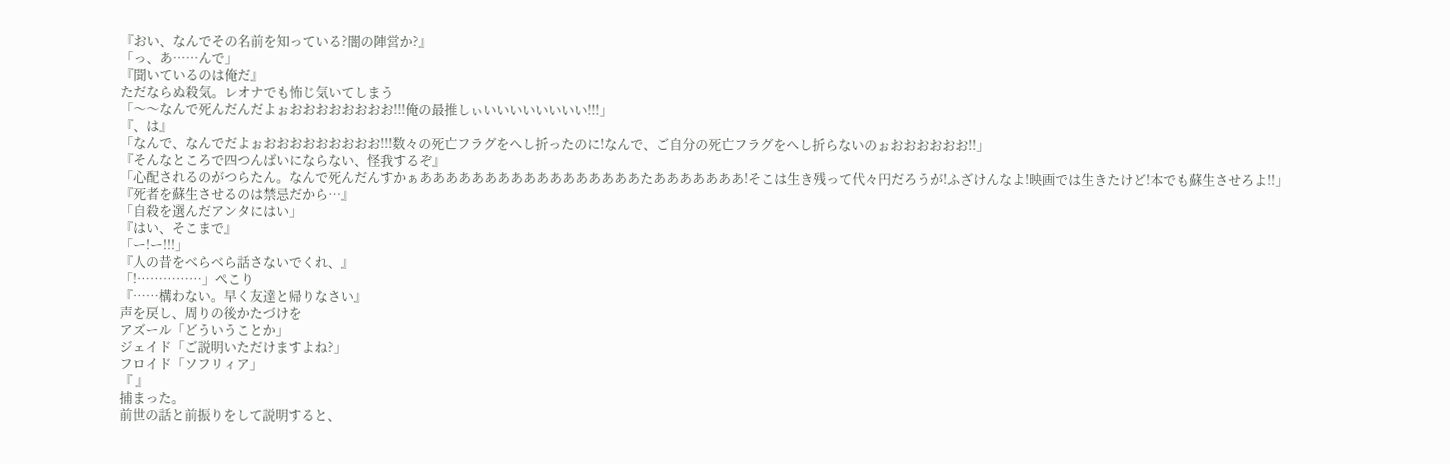『おい、なんでその名前を知っている?闇の陣営か?』
「っ、あ……んで」
『聞いているのは俺だ』
ただならぬ殺気。レオナでも怖じ気いてしまう
「〜〜なんで死んだんだよぉおおおおおおおお!!!俺の最推しぃいいいいいいいい!!!」
『、は』
「なんで、なんでだよぉおおおおおおおおお!!!数々の死亡フラグをへし折ったのに!なんで、ご自分の死亡フラグをへし折らないのぉおおおおおお!!」
『そんなところで四つんばいにならない、怪我するぞ』
「心配されるのがつらたん。なんで死んだんすかぁあああああああああああああああああたあああああああ!そこは生き残って代々円だろうが!ふざけんなよ!映画では生きたけど!本でも蘇生させろよ!!」
『死者を蘇生させるのは禁忌だから…』
「自殺を選んだアンタにはい」
『はい、そこまで』
「ー!ー!!!」
『人の昔をべらべら話さないでくれ、』
「!……………」ぺこり
『……構わない。早く友達と帰りなさい』
声を戻し、周りの後かたづけを
アズール「どういうことか」
ジェイド「ご説明いただけますよね?」
フロイド「ソフリィア」
『 』
捕まった。
前世の話と前振りをして説明すると、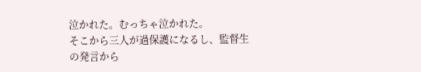泣かれた。むっちゃ泣かれた。
そこから三人が過保護になるし、監督生の発言から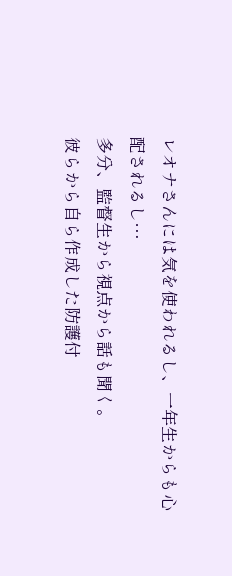レオナさんには気を使われるし、一年生からも心配されるし…
多分、監督生から視点から話も聞く。
彼らから自ら作成した防護付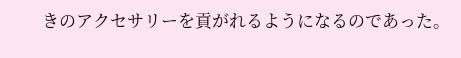きのアクセサリーを貢がれるようになるのであった。